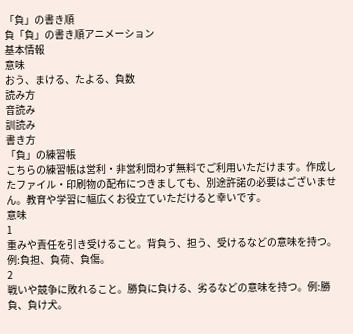「負」の書き順
負「負」の書き順アニメーション
基本情報
意味
おう、まける、たよる、負数
読み方
音読み
訓読み
書き方
「負」の練習帳
こちらの練習帳は営利・非営利問わず無料でご利用いただけます。作成したファイル・印刷物の配布につきましても、別途許諾の必要はございません。教育や学習に幅広くお役立ていただけると幸いです。
意味
1
重みや責任を引き受けること。背負う、担う、受けるなどの意味を持つ。例:負担、負荷、負傷。
2
戦いや競争に敗れること。勝負に負ける、劣るなどの意味を持つ。例:勝負、負け犬。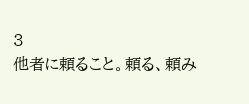3
他者に頼ること。頼る、頼み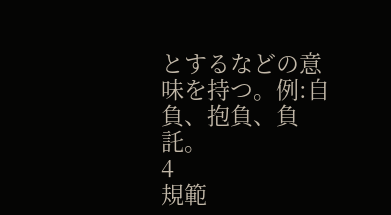とするなどの意味を持つ。例:自負、抱負、負託。
4
規範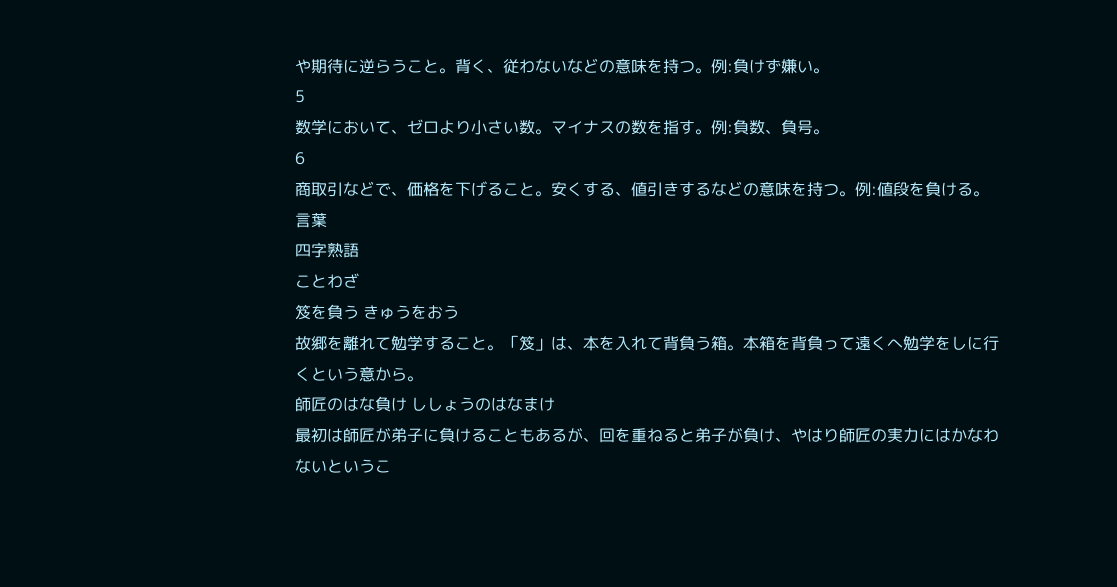や期待に逆らうこと。背く、従わないなどの意味を持つ。例:負けず嫌い。
5
数学において、ゼロより小さい数。マイナスの数を指す。例:負数、負号。
6
商取引などで、価格を下げること。安くする、値引きするなどの意味を持つ。例:値段を負ける。
言葉
四字熟語
ことわざ
笈を負う きゅうをおう
故郷を離れて勉学すること。「笈」は、本を入れて背負う箱。本箱を背負って遠くへ勉学をしに行くという意から。
師匠のはな負け ししょうのはなまけ
最初は師匠が弟子に負けることもあるが、回を重ねると弟子が負け、やはり師匠の実力にはかなわないというこ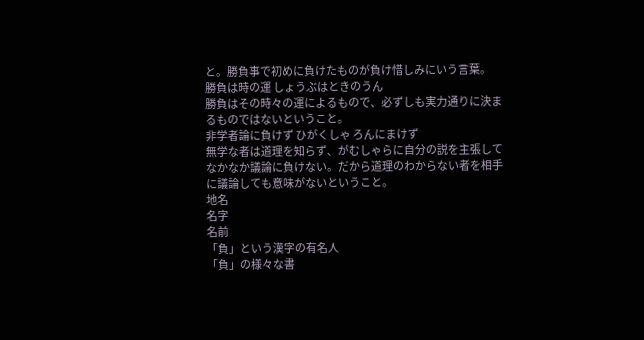と。勝負事で初めに負けたものが負け惜しみにいう言葉。
勝負は時の運 しょうぶはときのうん
勝負はその時々の運によるもので、必ずしも実力通りに決まるものではないということ。
非学者論に負けず ひがくしゃ ろんにまけず
無学な者は道理を知らず、がむしゃらに自分の説を主張してなかなか議論に負けない。だから道理のわからない者を相手に議論しても意味がないということ。
地名
名字
名前
「負」という漢字の有名人
「負」の様々な書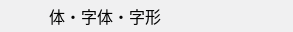体・字体・字形